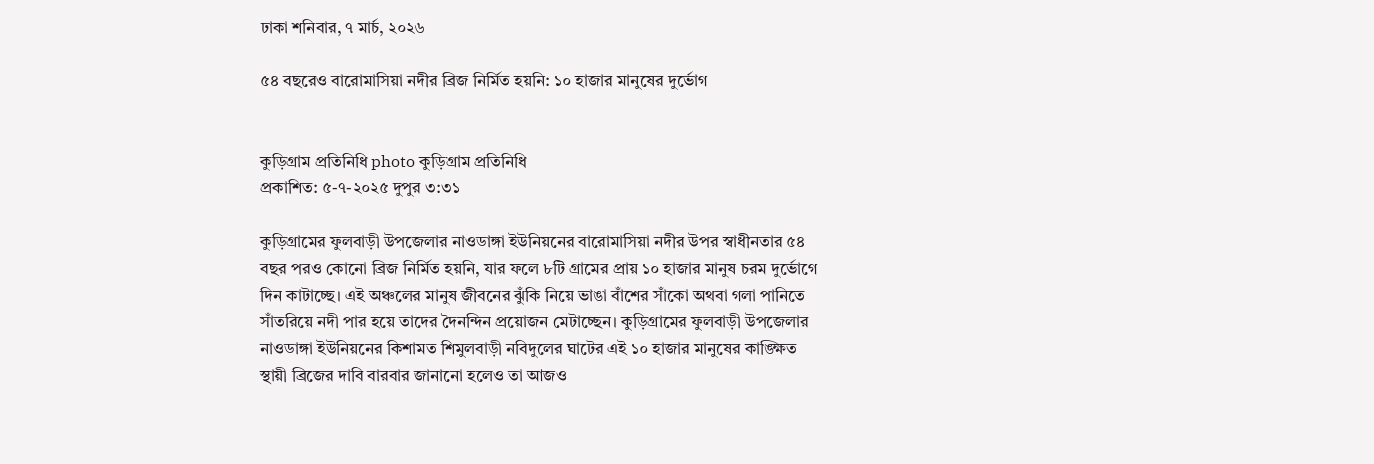ঢাকা শনিবার, ৭ মার্চ, ২০২৬

৫৪ বছরেও বারোমাসিয়া নদীর ব্রিজ নির্মিত হয়নি: ১০ হাজার মানুষের দুর্ভোগ


কুড়িগ্রাম প্রতিনিধি photo কুড়িগ্রাম প্রতিনিধি
প্রকাশিত: ৫-৭-২০২৫ দুপুর ৩:৩১

কুড়িগ্রামের ফুলবাড়ী উপজেলার নাওডাঙ্গা ইউনিয়নের বারোমাসিয়া নদীর উপর স্বাধীনতার ৫৪ বছর পরও কোনো ব্রিজ নির্মিত হয়নি, যার ফলে ৮টি গ্রামের প্রায় ১০ হাজার মানুষ চরম দুর্ভোগে দিন কাটাচ্ছে। এই অঞ্চলের মানুষ জীবনের ঝুঁকি নিয়ে ভাঙা বাঁশের সাঁকো অথবা গলা পানিতে সাঁতরিয়ে নদী পার হয়ে তাদের দৈনন্দিন প্রয়োজন মেটাচ্ছেন। কুড়িগ্রামের ফুলবাড়ী উপজেলার নাওডাঙ্গা ইউনিয়নের কিশামত শিমুলবাড়ী নবিদুলের ঘাটের এই ১০ হাজার মানুষের কাঙ্ক্ষিত স্থায়ী ব্রিজের দাবি বারবার জানানো হলেও তা আজও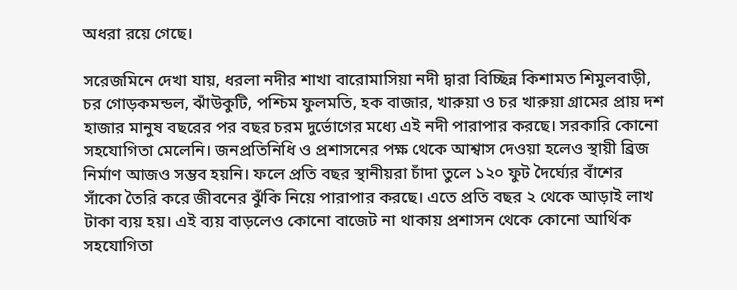অধরা রয়ে গেছে।

সরেজমিনে দেখা যায়, ধরলা নদীর শাখা বারোমাসিয়া নদী দ্বারা বিচ্ছিন্ন কিশামত শিমুলবাড়ী, চর গোড়কমন্ডল, ঝাঁউকুটি, পশ্চিম ফুলমতি, হক বাজার, খারুয়া ও চর খারুয়া গ্রামের প্রায় দশ হাজার মানুষ বছরের পর বছর চরম দুর্ভোগের মধ্যে এই নদী পারাপার করছে। সরকারি কোনো সহযোগিতা মেলেনি। জনপ্রতিনিধি ও প্রশাসনের পক্ষ থেকে আশ্বাস দেওয়া হলেও স্থায়ী ব্রিজ নির্মাণ আজও সম্ভব হয়নি। ফলে প্রতি বছর স্থানীয়রা চাঁদা তুলে ১২০ ফুট দৈর্ঘ্যের বাঁশের সাঁকো তৈরি করে জীবনের ঝুঁকি নিয়ে পারাপার করছে। এতে প্রতি বছর ২ থেকে আড়াই লাখ টাকা ব্যয় হয়। এই ব্যয় বাড়লেও কোনো বাজেট না থাকায় প্রশাসন থেকে কোনো আর্থিক সহযোগিতা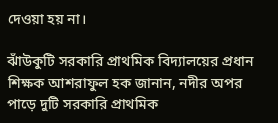দেওয়া হয় না।

ঝাঁউকুটি সরকারি প্রাথমিক বিদ্যালয়ের প্রধান শিক্ষক আশরাফুল হক জানান, নদীর অপর পাড়ে দুটি সরকারি প্রাথমিক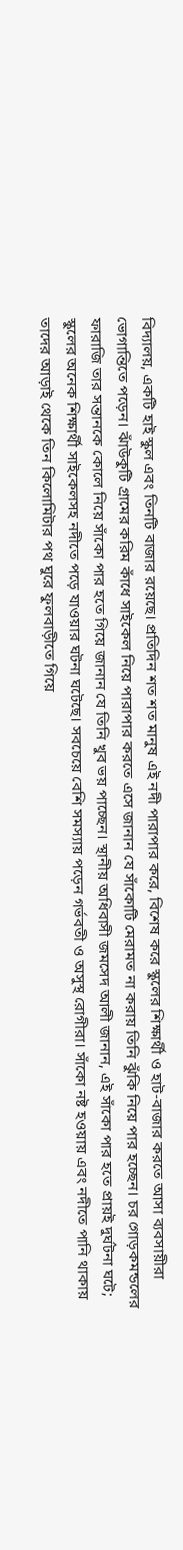বিদ্যালয়, একটি হাই স্কুল এবং তিনটি বাজার রয়েছে। প্রতিদিন শত শত মানুষ এই নদী পারাপার করে, বিশেষ করে স্কুলের শিক্ষার্থী ও হাট-বাজার করতে আসা ব্যবসায়ীরা ভোগান্তিতে পড়েন। ঝাঁউকুটি গ্রামের করিম কাঁধে সাইকেল নিয়ে পারাপার করতে এসে জানান যে সাঁকোটি মেরামত না করায় তিনি ঝুঁকি নিয়ে পার হচ্ছেন। চর গোড়কমন্ডলের ফারাজি তার সন্তানকে কোলে নিয়ে সাঁকো পার হতে গিয়ে জানান যে তিনি খুব ভয় পাচ্ছেন। স্থানীয় অধিবাসী জমসেদ আলী জানান, এই সাঁকো পার হতে প্রায়ই দুর্ঘটনা ঘটে; স্কুলের অনেক শিক্ষার্থী সাইকেলসহ নদীতে পড়ে যাওয়ার ঘটনা ঘটেছে। সবচেয়ে বেশি সমস্যায় পড়েন গর্ভবতী ও অসুস্থ রোগীরা। সাঁকো নষ্ট হওয়ায় এবং নদীতে পানি থাকায় তাদের আড়াই থেকে তিন কিলোমিটার পথ ঘুরে ফুলবাড়ীতে গিয়ে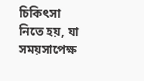চিকিৎসা নিতে হয়, যা সময়সাপেক্ষ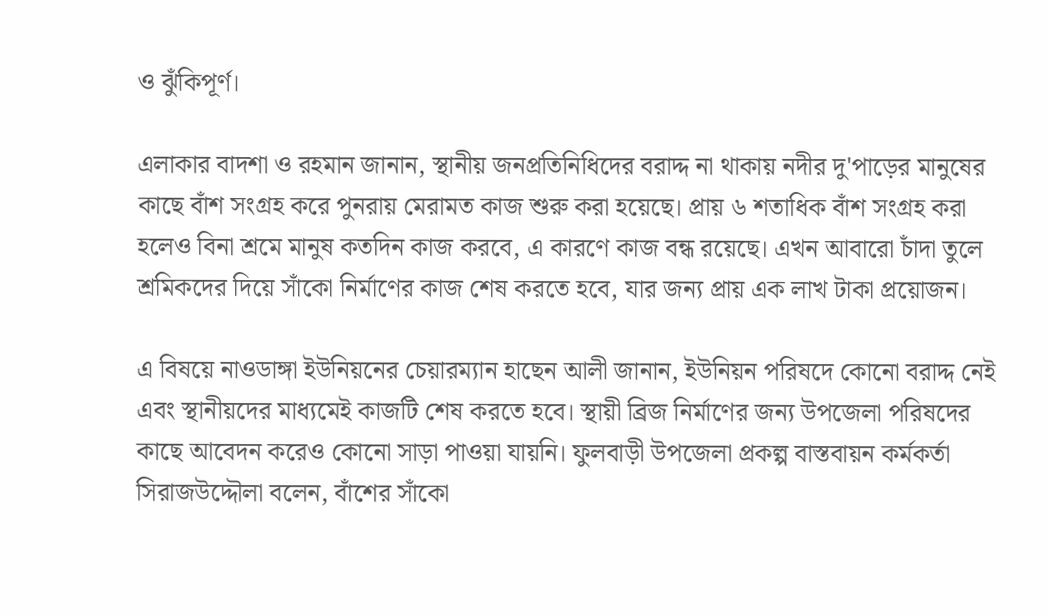ও ঝুঁকিপূর্ণ।

এলাকার বাদশা ও রহমান জানান, স্থানীয় জনপ্রতিনিধিদের বরাদ্দ না থাকায় নদীর দু'পাড়ের মানুষের কাছে বাঁশ সংগ্রহ করে পুনরায় মেরামত কাজ শুরু করা হয়েছে। প্রায় ৬ শতাধিক বাঁশ সংগ্রহ করা হলেও বিনা শ্রমে মানুষ কতদিন কাজ করবে, এ কারণে কাজ বন্ধ রয়েছে। এখন আবারো চাঁদা তুলে শ্রমিকদের দিয়ে সাঁকো নির্মাণের কাজ শেষ করতে হবে, যার জন্য প্রায় এক লাখ টাকা প্রয়োজন।

এ বিষয়ে নাওডাঙ্গা ইউনিয়নের চেয়ারম্যান হাছেন আলী জানান, ইউনিয়ন পরিষদে কোনো বরাদ্দ নেই এবং স্থানীয়দের মাধ্যমেই কাজটি শেষ করতে হবে। স্থায়ী ব্রিজ নির্মাণের জন্য উপজেলা পরিষদের কাছে আবেদন করেও কোনো সাড়া পাওয়া যায়নি। ফুলবাড়ী উপজেলা প্রকল্প বাস্তবায়ন কর্মকর্তা সিরাজউদ্দৌলা বলেন, বাঁশের সাঁকো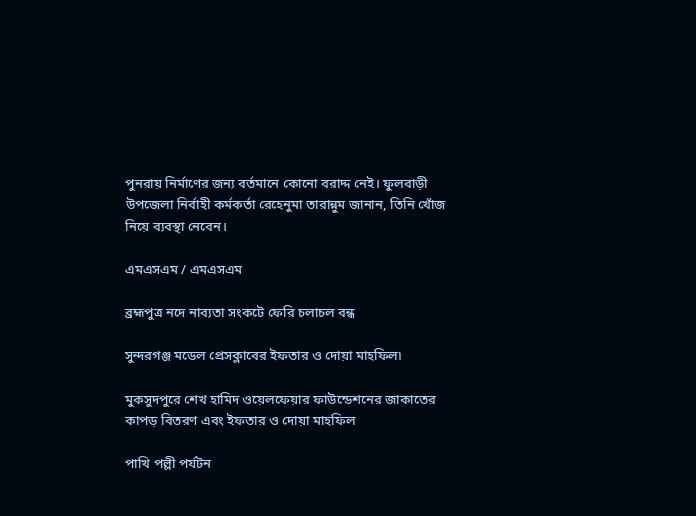পুনরায় নির্মাণের জন্য বর্তমানে কোনো বরাদ্দ নেই। ফুলবাড়ী উপজেলা নির্বাহী কর্মকর্তা রেহেনুমা তারান্নুম জানান, তিনি খোঁজ নিয়ে ব্যবস্থা নেবেন।

এমএসএম / এমএসএম

ব্রহ্মপুত্র নদে নাব্যতা সংকটে ফেরি চলাচল বন্ধ

সুন্দরগঞ্জ মডেল প্রেসক্লাবের ইফতার ও দোয়া মাহফিল৷

মুকসুদপুরে শেখ হামিদ ওয়েলফেয়ার ফাউন্ডেশনের জাকাতের কাপড় বিতরণ এবং ইফতার ও দোয়া মাহফিল

পাখি পল্লী পর্যটন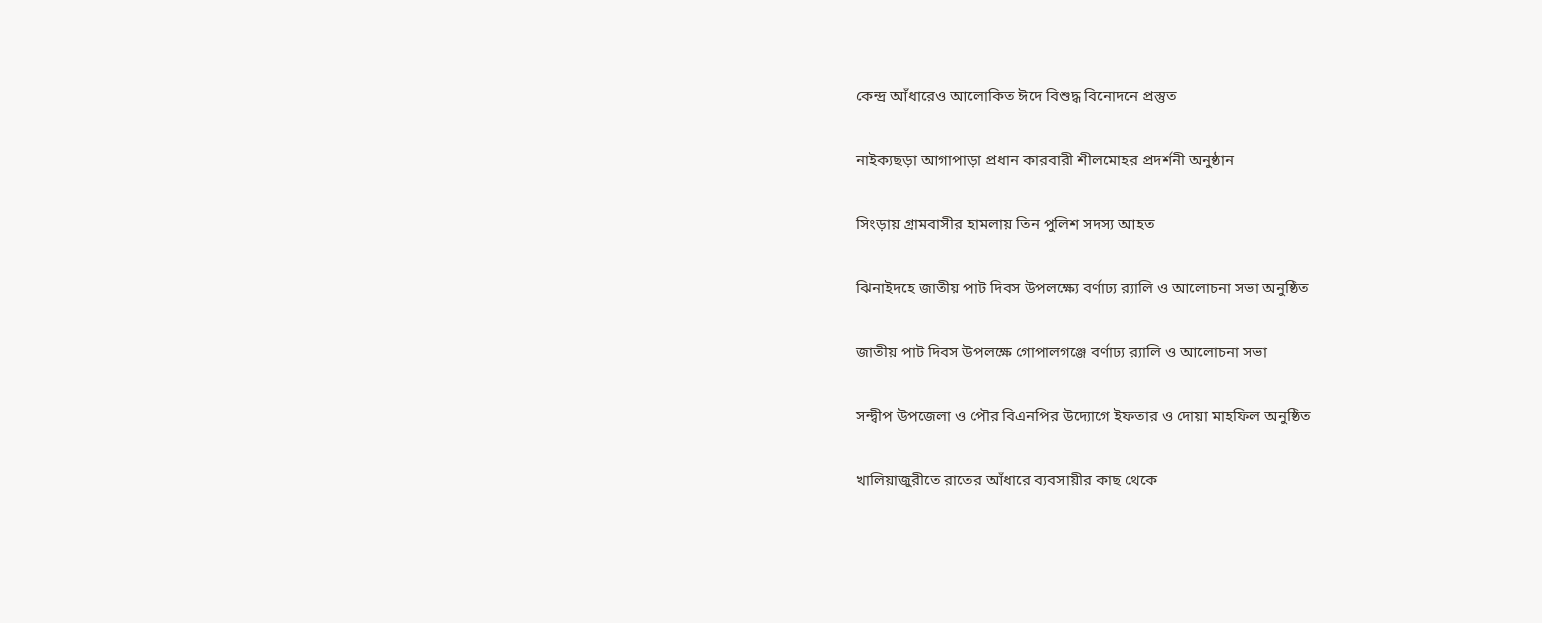কেন্দ্র আঁধারেও আলোকিত ঈদে বিশুদ্ধ বিনোদনে প্রস্তুত

নাইক্যছড়া আগাপাড়া প্রধান কারবারী শীলমোহর প্রদর্শনী অনুষ্ঠান

সিংড়ায় গ্রামবাসীর হামলায় তিন পুলিশ সদস্য আহত

ঝিনাইদহে জাতীয় পাট দিবস উপলক্ষ্যে বর্ণাঢ্য র‌্যালি ও আলোচনা সভা অনুষ্ঠিত

জাতীয় পাট দিবস উপলক্ষে গোপালগঞ্জে বর্ণাঢ্য র‍্যালি ও আলোচনা সভা

সন্দ্বীপ উপজেলা ও পৌর বিএনপির উদ্যোগে ইফতার ও দোয়া মাহফিল অনুষ্ঠিত

খালিয়াজুরীতে রাতের আঁধারে ব্যবসায়ীর কাছ থেকে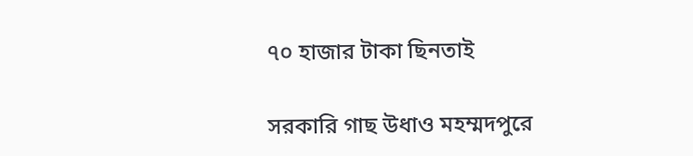৭০ হাজার টাকা ছিনতাই

সরকারি গাছ উধাও মহম্মদপুরে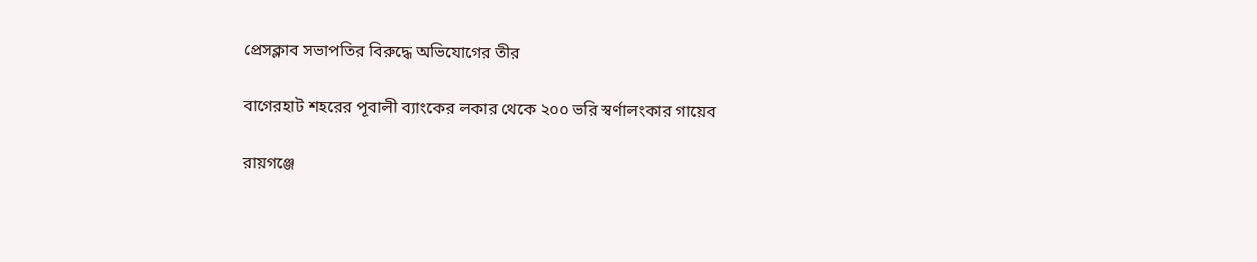প্রেসক্লাব সভাপতির বিরুদ্ধে অভিযোগের তীর

বাগেরহাট শহরের পূবালী ব্যাংকের লকার থেকে ২০০ ভরি স্বর্ণালংকার গায়েব

রায়গঞ্জে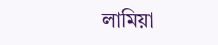লামিয়া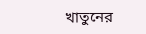খাতুনের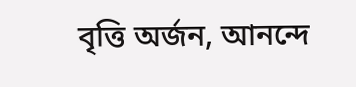বৃত্তি অর্জন, আনন্দে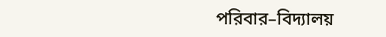পরিবার–বিদ্যালয়